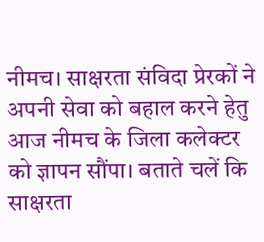नीमच। साक्षरता संविदा प्रेरकों ने अपनी सेवा को बहाल करने हेतु आज नीमच के जिला कलेक्टर को ज्ञापन सौंपा। बताते चलें कि साक्षरता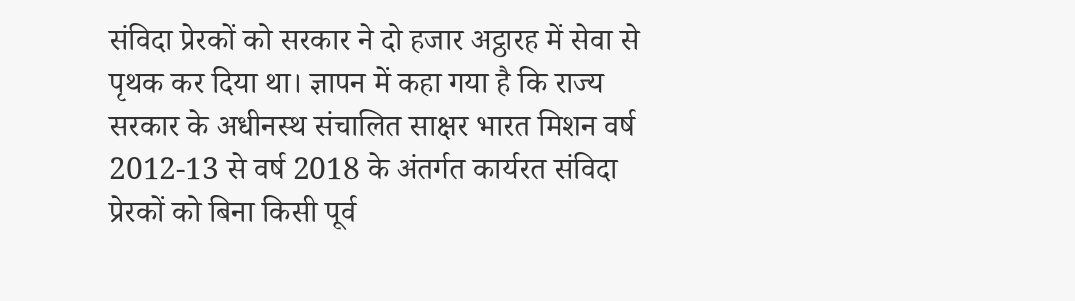संविदा प्रेरकों को सरकार ने दो हजार अट्ठारह में सेवा से पृथक कर दिया था। ज्ञापन में कहा गया है कि राज्य सरकार के अधीनस्थ संचालित साक्षर भारत मिशन वर्ष 2012-13 से वर्ष 2018 के अंतर्गत कार्यरत संविदा प्रेरकों को बिना किसी पूर्व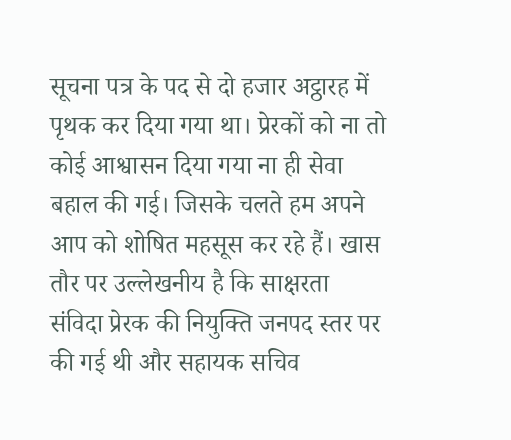सूचना पत्र के पद से दो हजार अट्ठारह में पृथक कर दिया गया था। प्रेरकों को ना तो कोई आश्वासन दिया गया ना ही सेवा बहाल की गई। जिसके चलते हम अपने आप को शोषित महसूस कर रहे हैं। खास तौर पर उल्लेखनीय है कि साक्षरता संविदा प्रेरक की नियुक्ति जनपद स्तर पर की गई थी और सहायक सचिव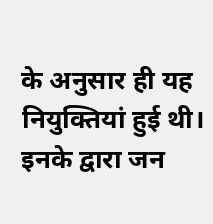के अनुसार ही यह नियुक्तियां हुई थी। इनके द्वारा जन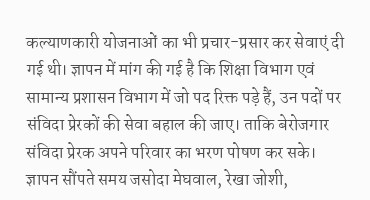कल्याणकारी योजनाओं का भी प्रचार-प्रसार कर सेवाएं दी गई थी। ज्ञापन में मांग की गई है कि शिक्षा विभाग एवं सामान्य प्रशासन विभाग में जो पद रिक्त पड़े हैं, उन पदों पर संविदा प्रेरकों की सेवा बहाल की जाए। ताकि बेरोजगार संविदा प्रेरक अपने परिवार का भरण पोषण कर सके।
ज्ञापन सौंपते समय जसोदा मेघवाल, रेखा जोशी,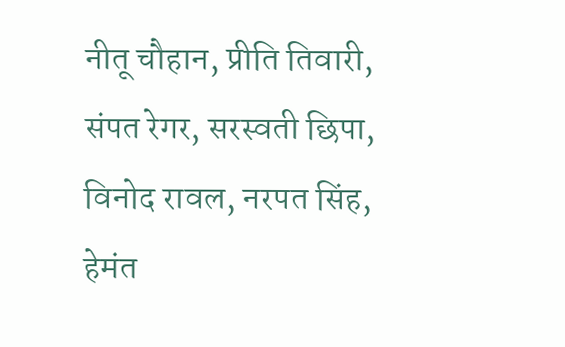नीतू चौहान, प्रीति तिवारी, संपत रेगर, सरस्वती छिपा, विनोद रावल, नरपत सिंह, हेमंत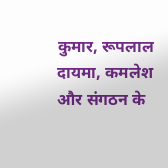कुमार, रूपलाल दायमा, कमलेश और संगठन के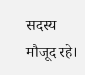सदस्य मौजूद रहे।